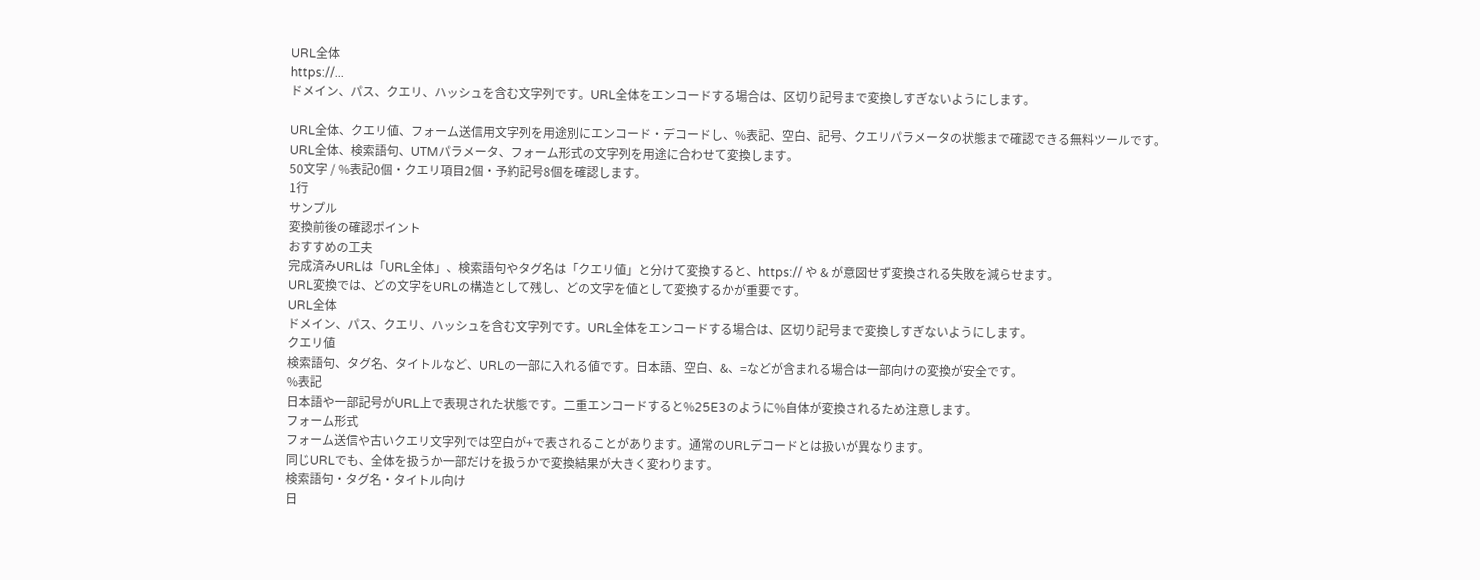URL全体
https://...
ドメイン、パス、クエリ、ハッシュを含む文字列です。URL全体をエンコードする場合は、区切り記号まで変換しすぎないようにします。

URL全体、クエリ値、フォーム送信用文字列を用途別にエンコード・デコードし、%表記、空白、記号、クエリパラメータの状態まで確認できる無料ツールです。
URL全体、検索語句、UTMパラメータ、フォーム形式の文字列を用途に合わせて変換します。
50文字 / %表記0個・クエリ項目2個・予約記号8個を確認します。
1行
サンプル
変換前後の確認ポイント
おすすめの工夫
完成済みURLは「URL全体」、検索語句やタグ名は「クエリ値」と分けて変換すると、https:// や & が意図せず変換される失敗を減らせます。
URL変換では、どの文字をURLの構造として残し、どの文字を値として変換するかが重要です。
URL全体
ドメイン、パス、クエリ、ハッシュを含む文字列です。URL全体をエンコードする場合は、区切り記号まで変換しすぎないようにします。
クエリ値
検索語句、タグ名、タイトルなど、URLの一部に入れる値です。日本語、空白、&、=などが含まれる場合は一部向けの変換が安全です。
%表記
日本語や一部記号がURL上で表現された状態です。二重エンコードすると%25E3のように%自体が変換されるため注意します。
フォーム形式
フォーム送信や古いクエリ文字列では空白が+で表されることがあります。通常のURLデコードとは扱いが異なります。
同じURLでも、全体を扱うか一部だけを扱うかで変換結果が大きく変わります。
検索語句・タグ名・タイトル向け
日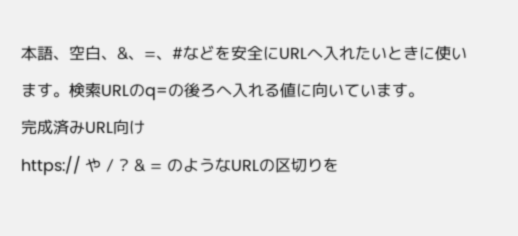本語、空白、&、=、#などを安全にURLへ入れたいときに使います。検索URLのq=の後ろへ入れる値に向いています。
完成済みURL向け
https:// や / ? & = のようなURLの区切りを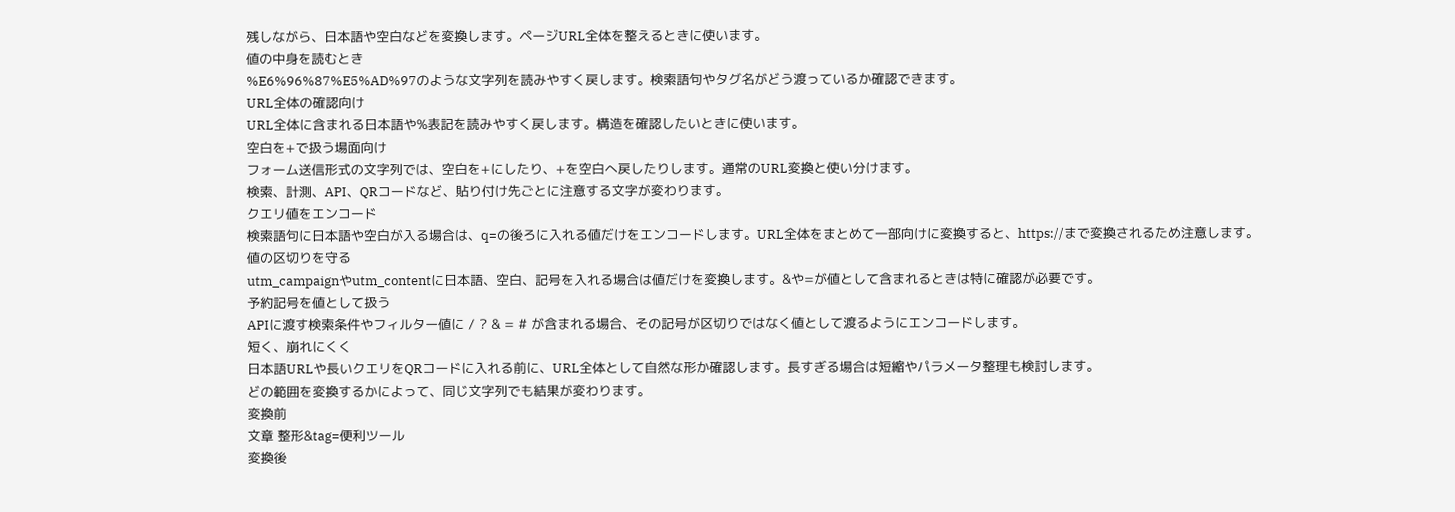残しながら、日本語や空白などを変換します。ページURL全体を整えるときに使います。
値の中身を読むとき
%E6%96%87%E5%AD%97のような文字列を読みやすく戻します。検索語句やタグ名がどう渡っているか確認できます。
URL全体の確認向け
URL全体に含まれる日本語や%表記を読みやすく戻します。構造を確認したいときに使います。
空白を+で扱う場面向け
フォーム送信形式の文字列では、空白を+にしたり、+を空白へ戻したりします。通常のURL変換と使い分けます。
検索、計測、API、QRコードなど、貼り付け先ごとに注意する文字が変わります。
クエリ値をエンコード
検索語句に日本語や空白が入る場合は、q=の後ろに入れる値だけをエンコードします。URL全体をまとめて一部向けに変換すると、https://まで変換されるため注意します。
値の区切りを守る
utm_campaignやutm_contentに日本語、空白、記号を入れる場合は値だけを変換します。&や=が値として含まれるときは特に確認が必要です。
予約記号を値として扱う
APIに渡す検索条件やフィルター値に / ? & = # が含まれる場合、その記号が区切りではなく値として渡るようにエンコードします。
短く、崩れにくく
日本語URLや長いクエリをQRコードに入れる前に、URL全体として自然な形か確認します。長すぎる場合は短縮やパラメータ整理も検討します。
どの範囲を変換するかによって、同じ文字列でも結果が変わります。
変換前
文章 整形&tag=便利ツール
変換後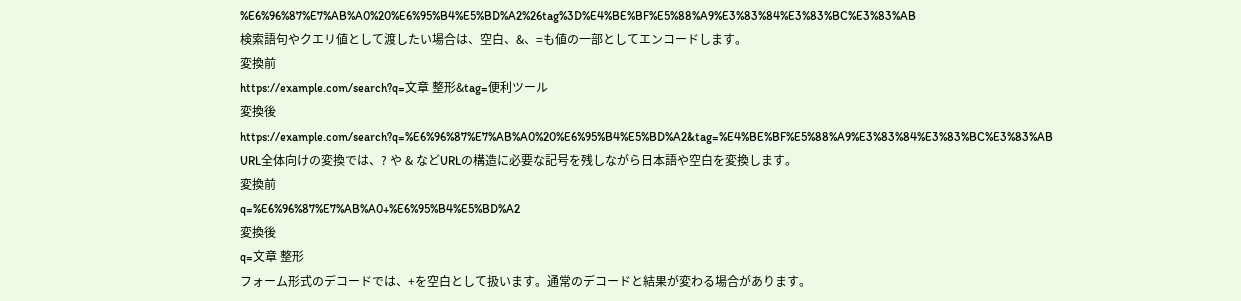%E6%96%87%E7%AB%A0%20%E6%95%B4%E5%BD%A2%26tag%3D%E4%BE%BF%E5%88%A9%E3%83%84%E3%83%BC%E3%83%AB
検索語句やクエリ値として渡したい場合は、空白、&、=も値の一部としてエンコードします。
変換前
https://example.com/search?q=文章 整形&tag=便利ツール
変換後
https://example.com/search?q=%E6%96%87%E7%AB%A0%20%E6%95%B4%E5%BD%A2&tag=%E4%BE%BF%E5%88%A9%E3%83%84%E3%83%BC%E3%83%AB
URL全体向けの変換では、? や & などURLの構造に必要な記号を残しながら日本語や空白を変換します。
変換前
q=%E6%96%87%E7%AB%A0+%E6%95%B4%E5%BD%A2
変換後
q=文章 整形
フォーム形式のデコードでは、+を空白として扱います。通常のデコードと結果が変わる場合があります。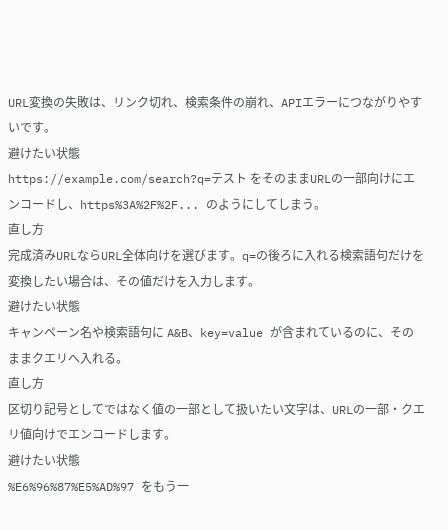URL変換の失敗は、リンク切れ、検索条件の崩れ、APIエラーにつながりやすいです。
避けたい状態
https://example.com/search?q=テスト をそのままURLの一部向けにエンコードし、https%3A%2F%2F... のようにしてしまう。
直し方
完成済みURLならURL全体向けを選びます。q=の後ろに入れる検索語句だけを変換したい場合は、その値だけを入力します。
避けたい状態
キャンペーン名や検索語句に A&B、key=value が含まれているのに、そのままクエリへ入れる。
直し方
区切り記号としてではなく値の一部として扱いたい文字は、URLの一部・クエリ値向けでエンコードします。
避けたい状態
%E6%96%87%E5%AD%97 をもう一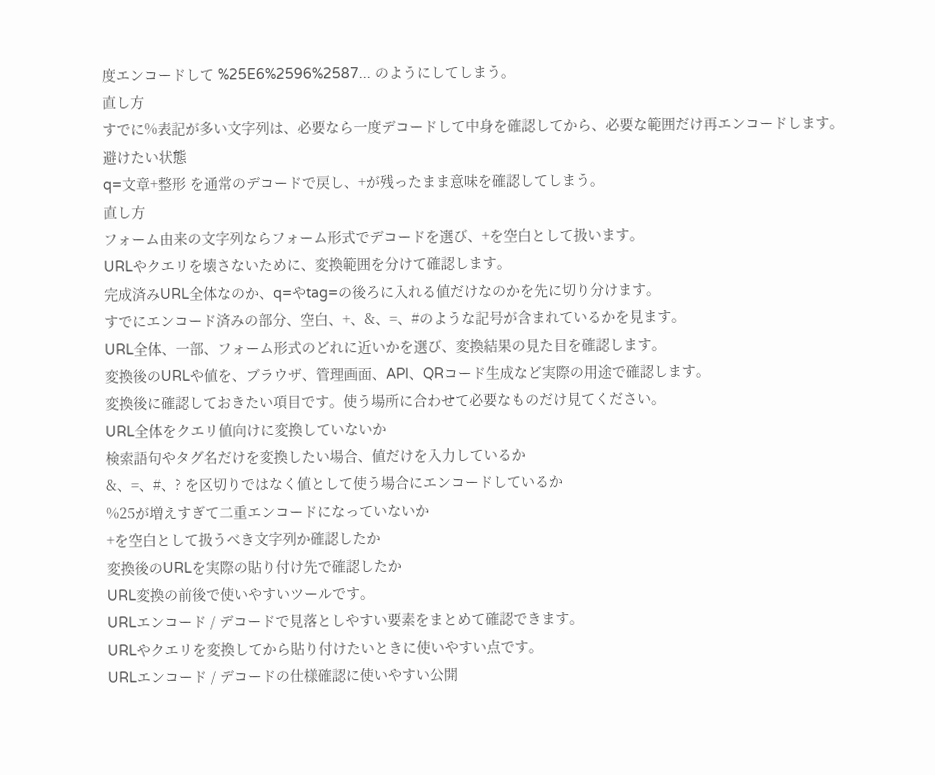度エンコードして %25E6%2596%2587... のようにしてしまう。
直し方
すでに%表記が多い文字列は、必要なら一度デコードして中身を確認してから、必要な範囲だけ再エンコードします。
避けたい状態
q=文章+整形 を通常のデコードで戻し、+が残ったまま意味を確認してしまう。
直し方
フォーム由来の文字列ならフォーム形式でデコードを選び、+を空白として扱います。
URLやクエリを壊さないために、変換範囲を分けて確認します。
完成済みURL全体なのか、q=やtag=の後ろに入れる値だけなのかを先に切り分けます。
すでにエンコード済みの部分、空白、+、&、=、#のような記号が含まれているかを見ます。
URL全体、一部、フォーム形式のどれに近いかを選び、変換結果の見た目を確認します。
変換後のURLや値を、ブラウザ、管理画面、API、QRコード生成など実際の用途で確認します。
変換後に確認しておきたい項目です。使う場所に合わせて必要なものだけ見てください。
URL全体をクエリ値向けに変換していないか
検索語句やタグ名だけを変換したい場合、値だけを入力しているか
&、=、#、? を区切りではなく値として使う場合にエンコードしているか
%25が増えすぎて二重エンコードになっていないか
+を空白として扱うべき文字列か確認したか
変換後のURLを実際の貼り付け先で確認したか
URL変換の前後で使いやすいツールです。
URLエンコード / デコードで見落としやすい要素をまとめて確認できます。
URLやクエリを変換してから貼り付けたいときに使いやすい点です。
URLエンコード / デコードの仕様確認に使いやすい公開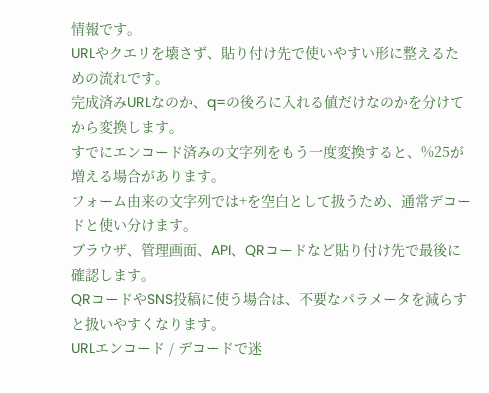情報です。
URLやクエリを壊さず、貼り付け先で使いやすい形に整えるための流れです。
完成済みURLなのか、q=の後ろに入れる値だけなのかを分けてから変換します。
すでにエンコード済みの文字列をもう一度変換すると、%25が増える場合があります。
フォーム由来の文字列では+を空白として扱うため、通常デコードと使い分けます。
ブラウザ、管理画面、API、QRコードなど貼り付け先で最後に確認します。
QRコードやSNS投稿に使う場合は、不要なパラメータを減らすと扱いやすくなります。
URLエンコード / デコードで迷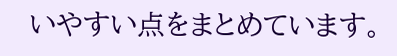いやすい点をまとめています。